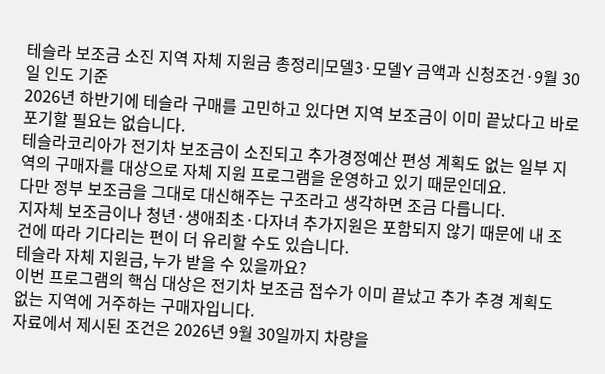테슬라 보조금 소진 지역 자체 지원금 총정리|모델3·모델Y 금액과 신청조건·9월 30일 인도 기준
2026년 하반기에 테슬라 구매를 고민하고 있다면 지역 보조금이 이미 끝났다고 바로 포기할 필요는 없습니다.
테슬라코리아가 전기차 보조금이 소진되고 추가경정예산 편성 계획도 없는 일부 지역의 구매자를 대상으로 자체 지원 프로그램을 운영하고 있기 때문인데요.
다만 정부 보조금을 그대로 대신해주는 구조라고 생각하면 조금 다릅니다.
지자체 보조금이나 청년·생애최초·다자녀 추가지원은 포함되지 않기 때문에 내 조건에 따라 기다리는 편이 더 유리할 수도 있습니다.
테슬라 자체 지원금, 누가 받을 수 있을까요?
이번 프로그램의 핵심 대상은 전기차 보조금 접수가 이미 끝났고 추가 추경 계획도 없는 지역에 거주하는 구매자입니다.
자료에서 제시된 조건은 2026년 9월 30일까지 차량을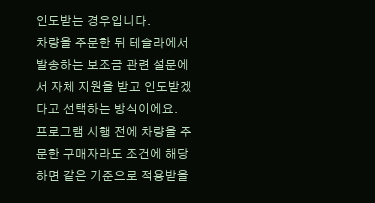인도받는 경우입니다.
차량을 주문한 뒤 테슬라에서 발송하는 보조금 관련 설문에서 자체 지원을 받고 인도받겠다고 선택하는 방식이에요.
프로그램 시행 전에 차량을 주문한 구매자라도 조건에 해당하면 같은 기준으로 적용받을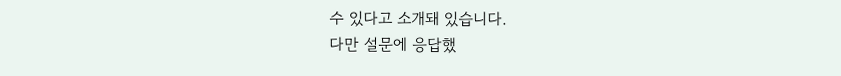수 있다고 소개돼 있습니다.
다만 설문에 응답했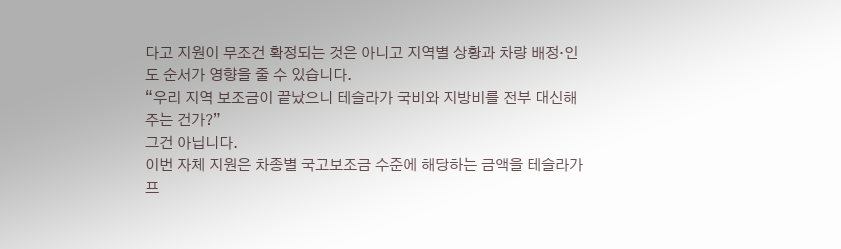다고 지원이 무조건 확정되는 것은 아니고 지역별 상황과 차량 배정·인도 순서가 영향을 줄 수 있습니다.
“우리 지역 보조금이 끝났으니 테슬라가 국비와 지방비를 전부 대신해주는 건가?”
그건 아닙니다.
이번 자체 지원은 차종별 국고보조금 수준에 해당하는 금액을 테슬라가 프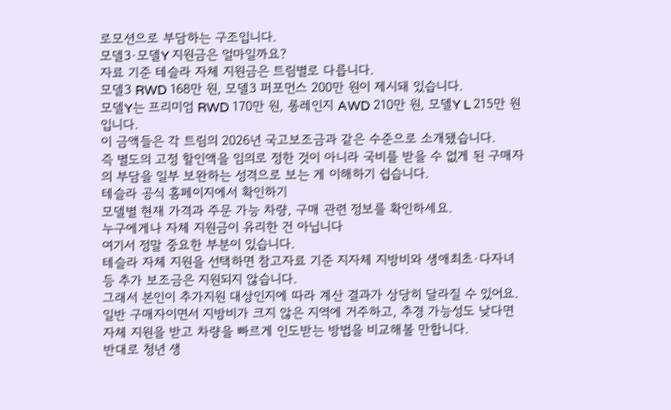로모션으로 부담하는 구조입니다.
모델3·모델Y 지원금은 얼마일까요?
자료 기준 테슬라 자체 지원금은 트림별로 다릅니다.
모델3 RWD 168만 원, 모델3 퍼포먼스 200만 원이 제시돼 있습니다.
모델Y는 프리미엄 RWD 170만 원, 롱레인지 AWD 210만 원, 모델Y L 215만 원입니다.
이 금액들은 각 트림의 2026년 국고보조금과 같은 수준으로 소개됐습니다.
즉 별도의 고정 할인액을 임의로 정한 것이 아니라 국비를 받을 수 없게 된 구매자의 부담을 일부 보완하는 성격으로 보는 게 이해하기 쉽습니다.
테슬라 공식 홈페이지에서 확인하기
모델별 현재 가격과 주문 가능 차량, 구매 관련 정보를 확인하세요.
누구에게나 자체 지원금이 유리한 건 아닙니다
여기서 정말 중요한 부분이 있습니다.
테슬라 자체 지원을 선택하면 참고자료 기준 지자체 지방비와 생애최초·다자녀 등 추가 보조금은 지원되지 않습니다.
그래서 본인이 추가지원 대상인지에 따라 계산 결과가 상당히 달라질 수 있어요.
일반 구매자이면서 지방비가 크지 않은 지역에 거주하고, 추경 가능성도 낮다면 자체 지원을 받고 차량을 빠르게 인도받는 방법을 비교해볼 만합니다.
반대로 청년 생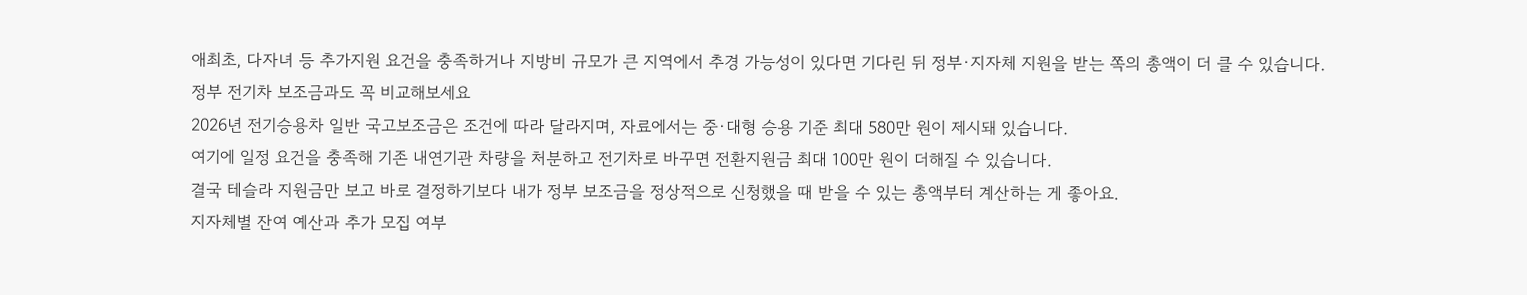애최초, 다자녀 등 추가지원 요건을 충족하거나 지방비 규모가 큰 지역에서 추경 가능성이 있다면 기다린 뒤 정부·지자체 지원을 받는 쪽의 총액이 더 클 수 있습니다.
정부 전기차 보조금과도 꼭 비교해보세요
2026년 전기승용차 일반 국고보조금은 조건에 따라 달라지며, 자료에서는 중·대형 승용 기준 최대 580만 원이 제시돼 있습니다.
여기에 일정 요건을 충족해 기존 내연기관 차량을 처분하고 전기차로 바꾸면 전환지원금 최대 100만 원이 더해질 수 있습니다.
결국 테슬라 지원금만 보고 바로 결정하기보다 내가 정부 보조금을 정상적으로 신청했을 때 받을 수 있는 총액부터 계산하는 게 좋아요.
지자체별 잔여 예산과 추가 모집 여부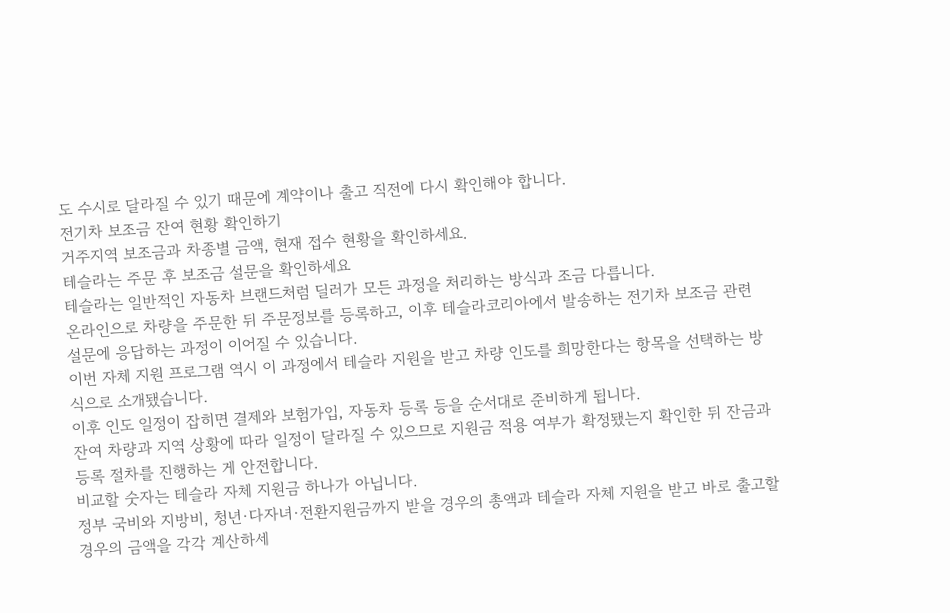도 수시로 달라질 수 있기 때문에 계약이나 출고 직전에 다시 확인해야 합니다.
전기차 보조금 잔여 현황 확인하기
거주지역 보조금과 차종별 금액, 현재 접수 현황을 확인하세요.
테슬라는 주문 후 보조금 설문을 확인하세요
테슬라는 일반적인 자동차 브랜드처럼 딜러가 모든 과정을 처리하는 방식과 조금 다릅니다.
온라인으로 차량을 주문한 뒤 주문정보를 등록하고, 이후 테슬라코리아에서 발송하는 전기차 보조금 관련 설문에 응답하는 과정이 이어질 수 있습니다.
이번 자체 지원 프로그램 역시 이 과정에서 테슬라 지원을 받고 차량 인도를 희망한다는 항목을 선택하는 방식으로 소개됐습니다.
이후 인도 일정이 잡히면 결제와 보험가입, 자동차 등록 등을 순서대로 준비하게 됩니다.
잔여 차량과 지역 상황에 따라 일정이 달라질 수 있으므로 지원금 적용 여부가 확정됐는지 확인한 뒤 잔금과 등록 절차를 진행하는 게 안전합니다.
비교할 숫자는 테슬라 자체 지원금 하나가 아닙니다.
정부 국비와 지방비, 청년·다자녀·전환지원금까지 받을 경우의 총액과 테슬라 자체 지원을 받고 바로 출고할 경우의 금액을 각각 계산하세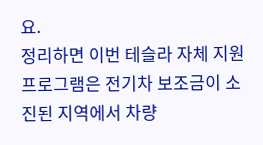요.
정리하면 이번 테슬라 자체 지원 프로그램은 전기차 보조금이 소진된 지역에서 차량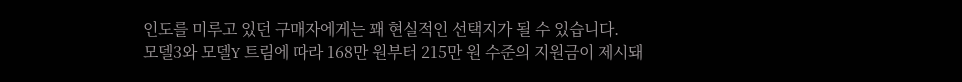인도를 미루고 있던 구매자에게는 꽤 현실적인 선택지가 될 수 있습니다.
모델3와 모델Y 트림에 따라 168만 원부터 215만 원 수준의 지원금이 제시돼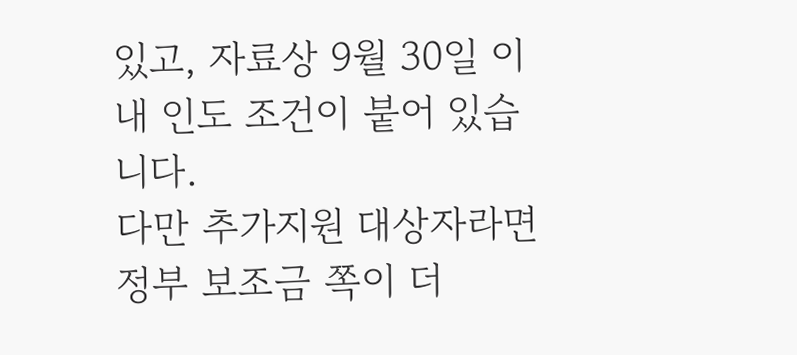있고, 자료상 9월 30일 이내 인도 조건이 붙어 있습니다.
다만 추가지원 대상자라면 정부 보조금 쪽이 더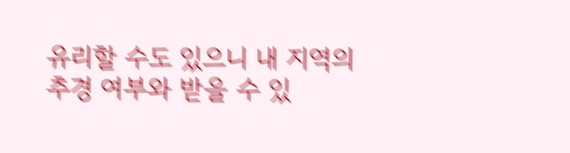유리할 수도 있으니 내 지역의 추경 여부와 받을 수 있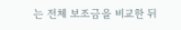는 전체 보조금을 비교한 뒤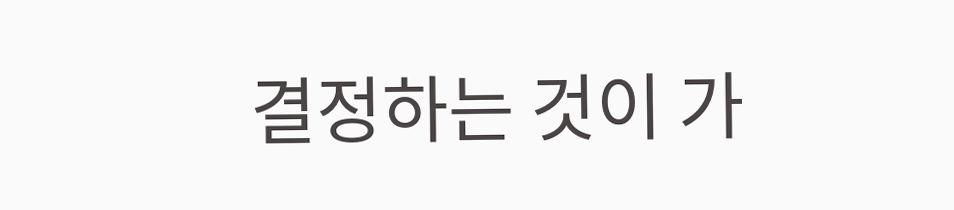결정하는 것이 가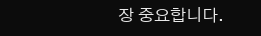장 중요합니다.